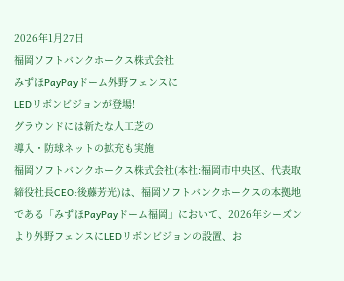2026年1月27日
福岡ソフトバンクホークス株式会社
みずほPayPayドーム外野フェンスに
LEDリボンビジョンが登場!
グラウンドには新たな人工芝の
導入・防球ネットの拡充も実施
福岡ソフトバンクホークス株式会社(本社:福岡市中央区、代表取締役社長CEO:後藤芳光)は、福岡ソフトバンクホークスの本拠地である「みずほPayPayドーム福岡」において、2026年シーズンより外野フェンスにLEDリボンビジョンの設置、お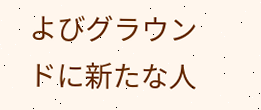よびグラウンドに新たな人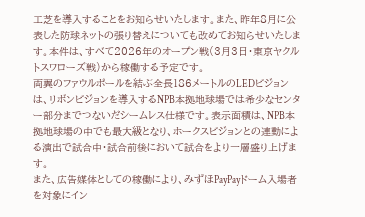工芝を導入することをお知らせいたします。また、昨年8月に公表した防球ネットの張り替えについても改めてお知らせいたします。本件は、すべて2026年のオープン戦(3月3日・東京ヤクルトスワローズ戦)から稼働する予定です。
両翼のファウルポールを結ぶ全長186メートルのLEDビジョンは、リボンビジョンを導入するNPB本拠地球場では希少なセンター部分までつないだシームレス仕様です。表示面積は、NPB本拠地球場の中でも最大級となり、ホークスビジョンとの連動による演出で試合中・試合前後において試合をより一層盛り上げます。
また、広告媒体としての稼働により、みずほPayPayドーム入場者を対象にイン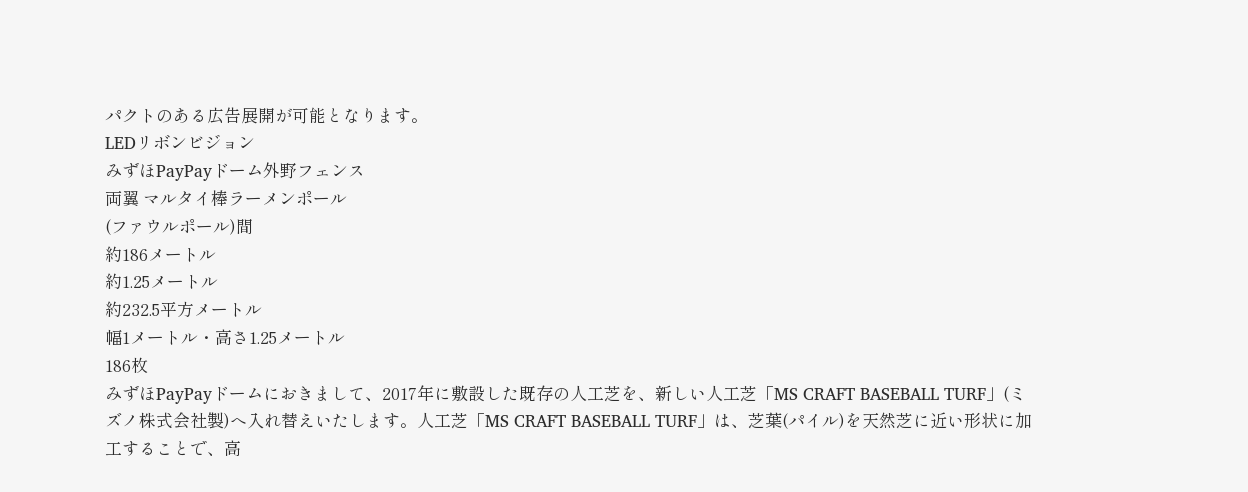パクトのある広告展開が可能となります。
LEDリボンビジョン
みずほPayPayドーム外野フェンス
両翼 マルタイ棒ラーメンポール
(ファウルポール)間
約186メートル
約1.25メートル
約232.5平方メートル
幅1メートル・高さ1.25メートル
186枚
みずほPayPayドームにおきまして、2017年に敷設した既存の人工芝を、新しい人工芝「MS CRAFT BASEBALL TURF」(ミズノ株式会社製)へ入れ替えいたします。人工芝「MS CRAFT BASEBALL TURF」は、芝葉(パイル)を天然芝に近い形状に加工することで、高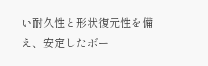い耐久性と形状復元性を備え、安定したボー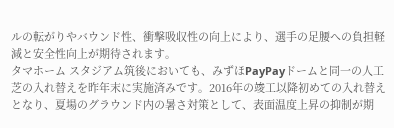ルの転がりやバウンド性、衝撃吸収性の向上により、選手の足腰への負担軽減と安全性向上が期待されます。
タマホーム スタジアム筑後においても、みずほPayPayドームと同一の人工芝の入れ替えを昨年末に実施済みです。2016年の竣工以降初めての入れ替えとなり、夏場のグラウンド内の暑さ対策として、表面温度上昇の抑制が期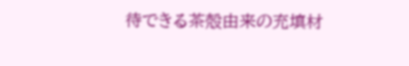待できる茶殻由来の充填材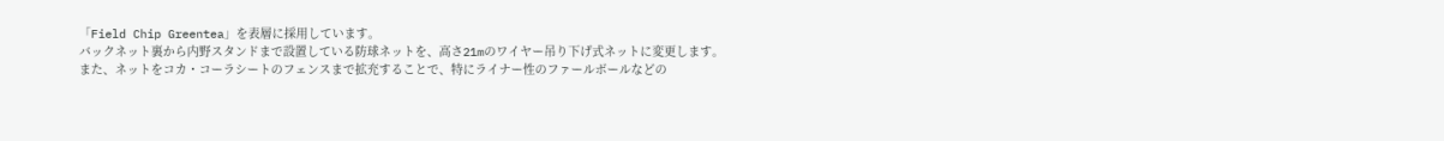「Field Chip Greentea」を表層に採用しています。
バックネット裏から内野スタンドまで設置している防球ネットを、高さ21mのワイヤー吊り下げ式ネットに変更します。
また、ネットをコカ・コーラシートのフェンスまで拡充することで、特にライナー性のファールボールなどの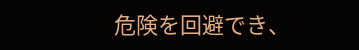危険を回避でき、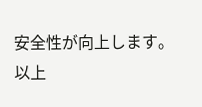安全性が向上します。
以上